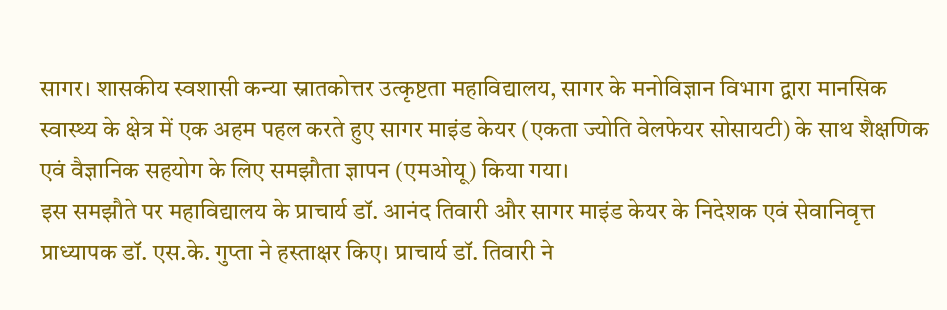सागर। शासकीय स्वशासी कन्या स्नातकोत्तर उत्कृष्टता महाविद्यालय, सागर के मनोविज्ञान विभाग द्वारा मानसिक स्वास्थ्य के क्षेत्र में एक अहम पहल करते हुए सागर माइंड केयर (एकता ज्योति वेलफेयर सोसायटी) के साथ शैक्षणिक एवं वैज्ञानिक सहयोग के लिए समझौता ज्ञापन (एमओयू) किया गया।
इस समझौते पर महाविद्यालय के प्राचार्य डॉ. आनंद तिवारी और सागर माइंड केयर के निदेशक एवं सेवानिवृत्त प्राध्यापक डॉ. एस.के. गुप्ता ने हस्ताक्षर किए। प्राचार्य डॉ. तिवारी ने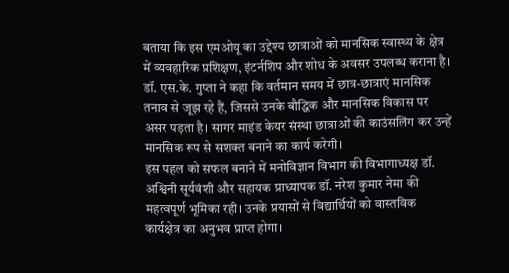बताया कि इस एमओयू का उद्देश्य छात्राओं को मानसिक स्वास्थ्य के क्षेत्र में व्यवहारिक प्रशिक्षण, इंटर्नशिप और शोध के अवसर उपलब्ध कराना है।
डॉ. एस.के. गुप्ता ने कहा कि वर्तमान समय में छात्र-छात्राएं मानसिक तनाव से जूझ रहे हैं, जिससे उनके बौद्धिक और मानसिक विकास पर असर पड़ता है। सागर माइंड केयर संस्था छात्राओं की काउंसलिंग कर उन्हें मानसिक रूप से सशक्त बनाने का कार्य करेगी।
इस पहल को सफल बनाने में मनोविज्ञान विभाग की विभागाध्यक्ष डॉ. अश्विनी सूर्यवंशी और सहायक प्राध्यापक डॉ. नरेश कुमार नेमा की महत्वपूर्ण भूमिका रही। उनके प्रयासों से विद्यार्थियों को वास्तविक कार्यक्षेत्र का अनुभव प्राप्त होगा।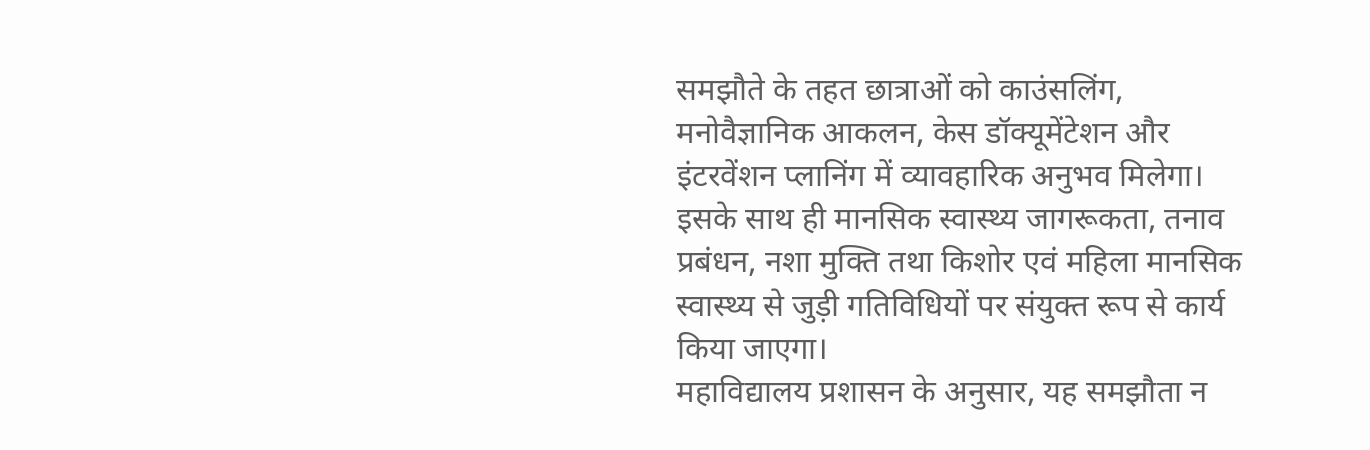समझौते के तहत छात्राओं को काउंसलिंग, मनोवैज्ञानिक आकलन, केस डॉक्यूमेंटेशन और इंटरवेंशन प्लानिंग में व्यावहारिक अनुभव मिलेगा। इसके साथ ही मानसिक स्वास्थ्य जागरूकता, तनाव प्रबंधन, नशा मुक्ति तथा किशोर एवं महिला मानसिक स्वास्थ्य से जुड़ी गतिविधियों पर संयुक्त रूप से कार्य किया जाएगा।
महाविद्यालय प्रशासन के अनुसार, यह समझौता न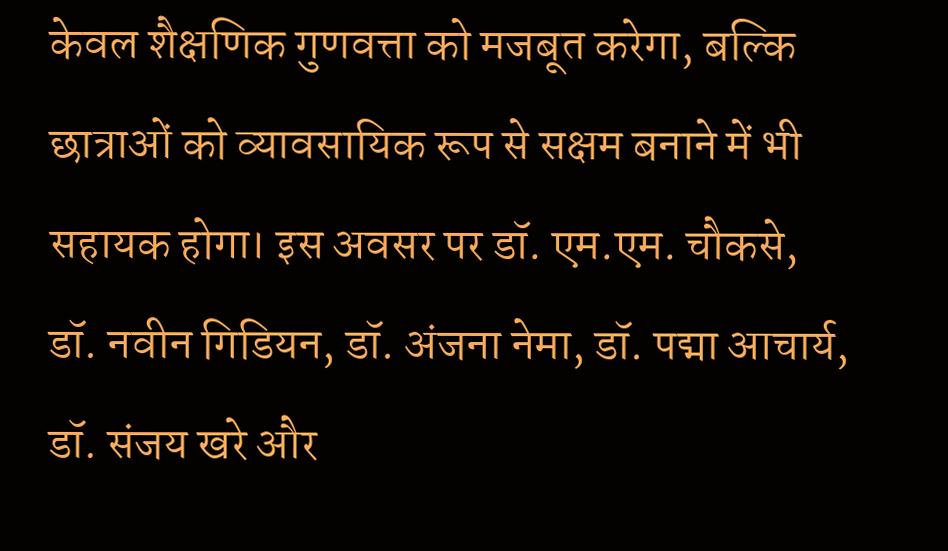केवल शैक्षणिक गुणवत्ता को मजबूत करेगा, बल्कि छात्राओं को व्यावसायिक रूप से सक्षम बनाने में भी सहायक होगा। इस अवसर पर डॉ. एम.एम. चौकसे, डॉ. नवीन गिडियन, डॉ. अंजना नेमा, डॉ. पद्मा आचार्य, डॉ. संजय खरे और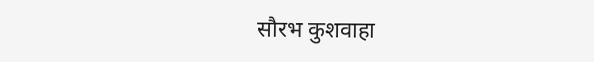सौरभ कुशवाहा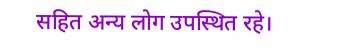सहित अन्य लोग उपस्थित रहे।